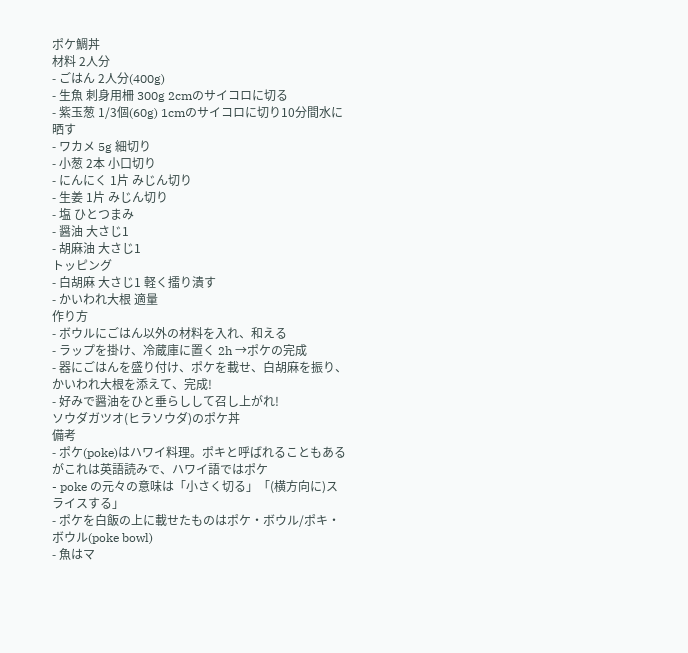ポケ鯛丼
材料 2人分
- ごはん 2人分(400g)
- 生魚 刺身用柵 300g 2cmのサイコロに切る
- 紫玉葱 1/3個(60g) 1cmのサイコロに切り10分間水に晒す
- ワカメ 5g 細切り
- 小葱 2本 小口切り
- にんにく 1片 みじん切り
- 生姜 1片 みじん切り
- 塩 ひとつまみ
- 醤油 大さじ1
- 胡麻油 大さじ1
トッピング
- 白胡麻 大さじ1 軽く擂り潰す
- かいわれ大根 適量
作り方
- ボウルにごはん以外の材料を入れ、和える
- ラップを掛け、冷蔵庫に置く 2h →ポケの完成
- 器にごはんを盛り付け、ポケを載せ、白胡麻を振り、かいわれ大根を添えて、完成!
- 好みで醤油をひと垂らしして召し上がれ!
ソウダガツオ(ヒラソウダ)のポケ丼
備考
- ポケ(poke)はハワイ料理。ポキと呼ばれることもあるがこれは英語読みで、ハワイ語ではポケ
- poke の元々の意味は「小さく切る」「(横方向に)スライスする」
- ポケを白飯の上に載せたものはポケ・ボウル/ポキ・ボウル(poke bowl)
- 魚はマ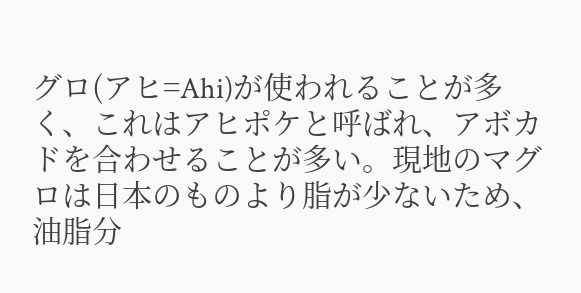グロ(アヒ=Ahi)が使われることが多く、これはアヒポケと呼ばれ、アボカドを合わせることが多い。現地のマグロは日本のものより脂が少ないため、油脂分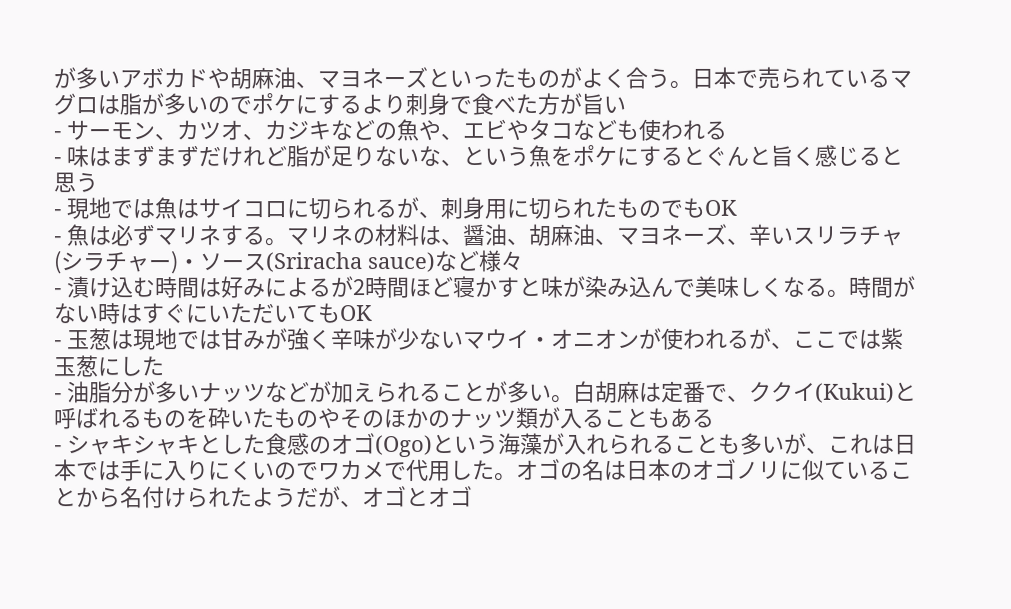が多いアボカドや胡麻油、マヨネーズといったものがよく合う。日本で売られているマグロは脂が多いのでポケにするより刺身で食べた方が旨い
- サーモン、カツオ、カジキなどの魚や、エビやタコなども使われる
- 味はまずまずだけれど脂が足りないな、という魚をポケにするとぐんと旨く感じると思う
- 現地では魚はサイコロに切られるが、刺身用に切られたものでもOK
- 魚は必ずマリネする。マリネの材料は、醤油、胡麻油、マヨネーズ、辛いスリラチャ(シラチャー)・ソース(Sriracha sauce)など様々
- 漬け込む時間は好みによるが2時間ほど寝かすと味が染み込んで美味しくなる。時間がない時はすぐにいただいてもOK
- 玉葱は現地では甘みが強く辛味が少ないマウイ・オニオンが使われるが、ここでは紫玉葱にした
- 油脂分が多いナッツなどが加えられることが多い。白胡麻は定番で、ククイ(Kukui)と呼ばれるものを砕いたものやそのほかのナッツ類が入ることもある
- シャキシャキとした食感のオゴ(Ogo)という海藻が入れられることも多いが、これは日本では手に入りにくいのでワカメで代用した。オゴの名は日本のオゴノリに似ていることから名付けられたようだが、オゴとオゴ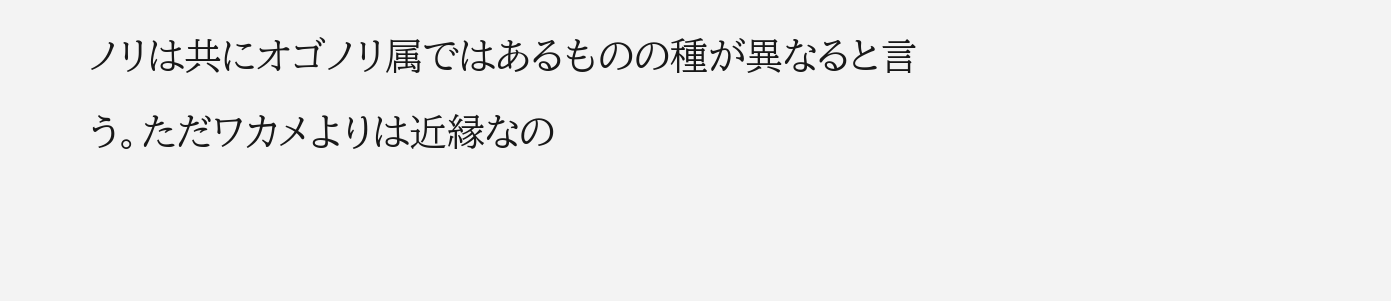ノリは共にオゴノリ属ではあるものの種が異なると言う。ただワカメよりは近縁なの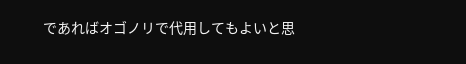であればオゴノリで代用してもよいと思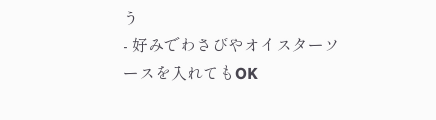う
- 好みでわさびやオイスターソースを入れてもOK